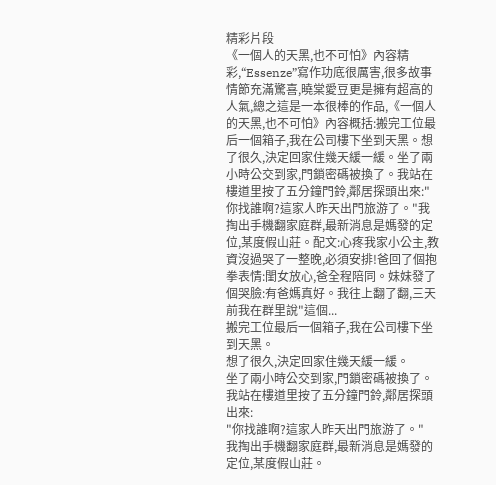精彩片段
《一個人的天黑,也不可怕》內容精彩,“Essenze”寫作功底很厲害,很多故事情節充滿驚喜,曉棠愛豆更是擁有超高的人氣,總之這是一本很棒的作品,《一個人的天黑,也不可怕》內容概括:搬完工位最后一個箱子,我在公司樓下坐到天黑。想了很久,決定回家住幾天緩一緩。坐了兩小時公交到家,門鎖密碼被換了。我站在樓道里按了五分鐘門鈴,鄰居探頭出來:"你找誰啊?這家人昨天出門旅游了。"我掏出手機翻家庭群,最新消息是媽發的定位,某度假山莊。配文:心疼我家小公主,教資沒過哭了一整晚,必須安排!爸回了個抱拳表情:閨女放心,爸全程陪同。妹妹發了個哭臉:有爸媽真好。我往上翻了翻,三天前我在群里說"這個...
搬完工位最后一個箱子,我在公司樓下坐到天黑。
想了很久,決定回家住幾天緩一緩。
坐了兩小時公交到家,門鎖密碼被換了。
我站在樓道里按了五分鐘門鈴,鄰居探頭出來:
"你找誰啊?這家人昨天出門旅游了。"
我掏出手機翻家庭群,最新消息是媽發的定位,某度假山莊。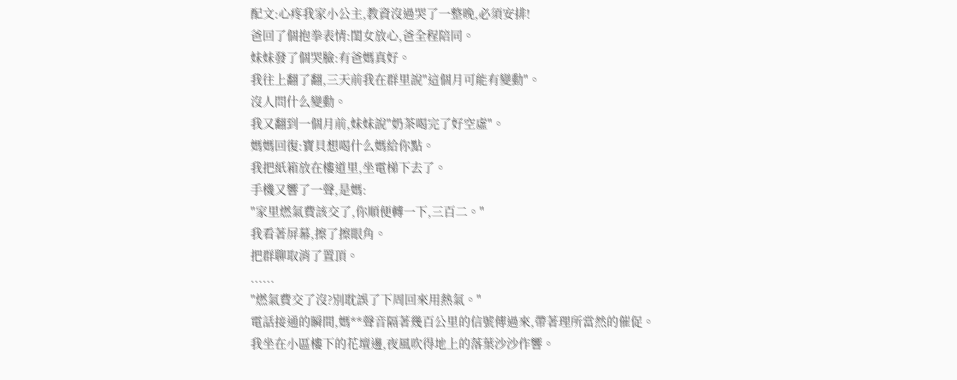配文:心疼我家小公主,教資沒過哭了一整晚,必須安排!
爸回了個抱拳表情:閨女放心,爸全程陪同。
妹妹發了個哭臉:有爸媽真好。
我往上翻了翻,三天前我在群里說"這個月可能有變動"。
沒人問什么變動。
我又翻到一個月前,妹妹說"奶茶喝完了好空虛"。
媽媽回復:寶貝想喝什么媽給你點。
我把紙箱放在樓道里,坐電梯下去了。
手機又響了一聲,是媽:
"家里燃氣費該交了,你順便轉一下,三百二。"
我看著屏幕,擦了擦眼角。
把群聊取消了置頂。
......
"燃氣費交了沒?別耽誤了下周回來用熱氣。"
電話接通的瞬間,媽**聲音隔著幾百公里的信號傳過來,帶著理所當然的催促。
我坐在小區樓下的花壇邊,夜風吹得地上的落葉沙沙作響。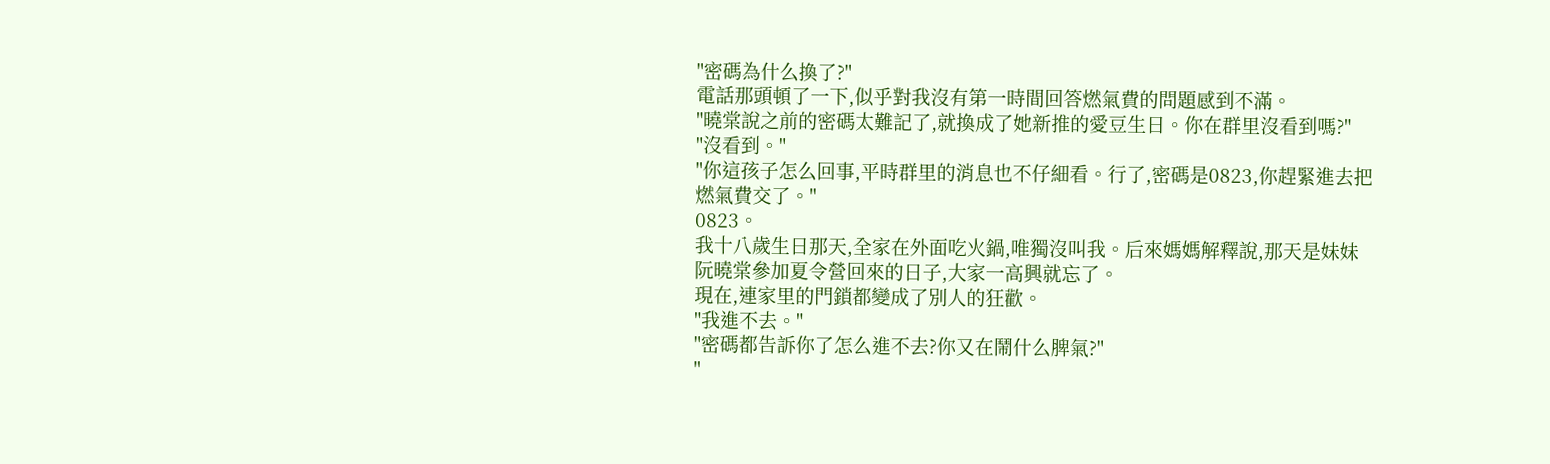"密碼為什么換了?"
電話那頭頓了一下,似乎對我沒有第一時間回答燃氣費的問題感到不滿。
"曉棠說之前的密碼太難記了,就換成了她新推的愛豆生日。你在群里沒看到嗎?"
"沒看到。"
"你這孩子怎么回事,平時群里的消息也不仔細看。行了,密碼是0823,你趕緊進去把燃氣費交了。"
0823。
我十八歲生日那天,全家在外面吃火鍋,唯獨沒叫我。后來媽媽解釋說,那天是妹妹阮曉棠參加夏令營回來的日子,大家一高興就忘了。
現在,連家里的門鎖都變成了別人的狂歡。
"我進不去。"
"密碼都告訴你了怎么進不去?你又在鬧什么脾氣?"
"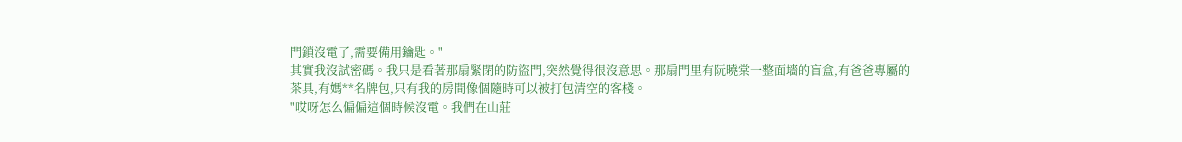門鎖沒電了,需要備用鑰匙。"
其實我沒試密碼。我只是看著那扇緊閉的防盜門,突然覺得很沒意思。那扇門里有阮曉棠一整面墻的盲盒,有爸爸專屬的茶具,有媽**名牌包,只有我的房間像個隨時可以被打包清空的客棧。
"哎呀怎么偏偏這個時候沒電。我們在山莊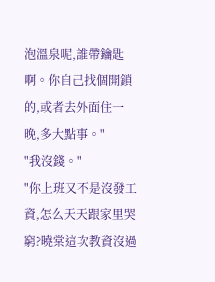泡溫泉呢,誰帶鑰匙啊。你自己找個開鎖的,或者去外面住一晚,多大點事。"
"我沒錢。"
"你上班又不是沒發工資,怎么天天跟家里哭窮?曉棠這次教資沒過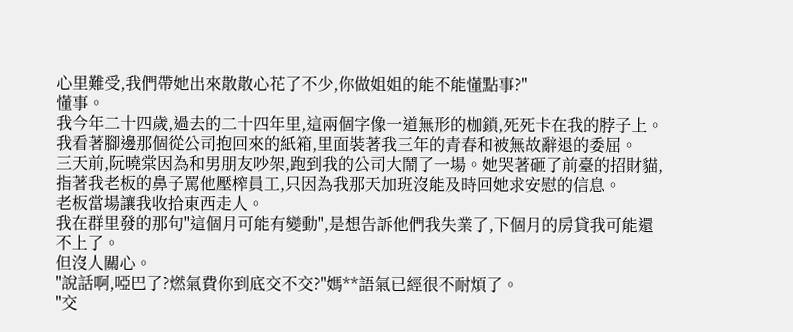心里難受,我們帶她出來散散心花了不少,你做姐姐的能不能懂點事?"
懂事。
我今年二十四歲,過去的二十四年里,這兩個字像一道無形的枷鎖,死死卡在我的脖子上。
我看著腳邊那個從公司抱回來的紙箱,里面裝著我三年的青春和被無故辭退的委屈。
三天前,阮曉棠因為和男朋友吵架,跑到我的公司大鬧了一場。她哭著砸了前臺的招財貓,指著我老板的鼻子罵他壓榨員工,只因為我那天加班沒能及時回她求安慰的信息。
老板當場讓我收拾東西走人。
我在群里發的那句"這個月可能有變動",是想告訴他們我失業了,下個月的房貸我可能還不上了。
但沒人關心。
"說話啊,啞巴了?燃氣費你到底交不交?"媽**語氣已經很不耐煩了。
"交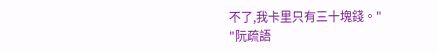不了,我卡里只有三十塊錢。"
"阮疏語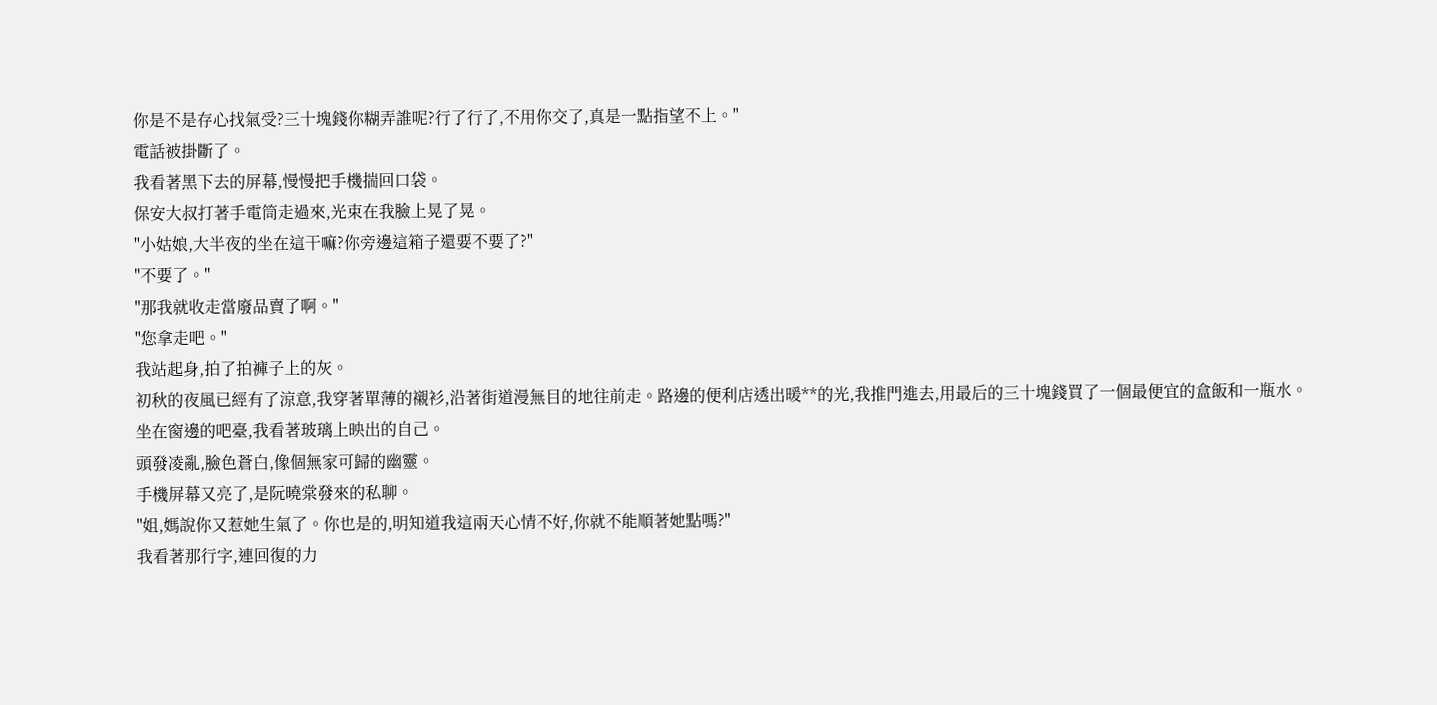你是不是存心找氣受?三十塊錢你糊弄誰呢?行了行了,不用你交了,真是一點指望不上。"
電話被掛斷了。
我看著黑下去的屏幕,慢慢把手機揣回口袋。
保安大叔打著手電筒走過來,光束在我臉上晃了晃。
"小姑娘,大半夜的坐在這干嘛?你旁邊這箱子還要不要了?"
"不要了。"
"那我就收走當廢品賣了啊。"
"您拿走吧。"
我站起身,拍了拍褲子上的灰。
初秋的夜風已經有了涼意,我穿著單薄的襯衫,沿著街道漫無目的地往前走。路邊的便利店透出暖**的光,我推門進去,用最后的三十塊錢買了一個最便宜的盒飯和一瓶水。
坐在窗邊的吧臺,我看著玻璃上映出的自己。
頭發凌亂,臉色蒼白,像個無家可歸的幽靈。
手機屏幕又亮了,是阮曉棠發來的私聊。
"姐,媽說你又惹她生氣了。你也是的,明知道我這兩天心情不好,你就不能順著她點嗎?"
我看著那行字,連回復的力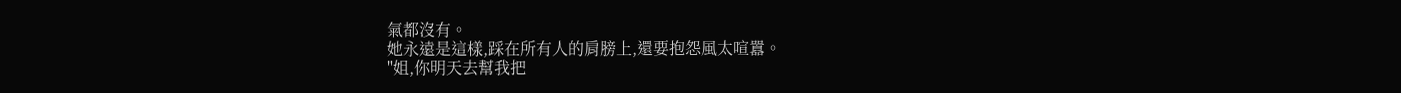氣都沒有。
她永遠是這樣,踩在所有人的肩膀上,還要抱怨風太喧囂。
"姐,你明天去幫我把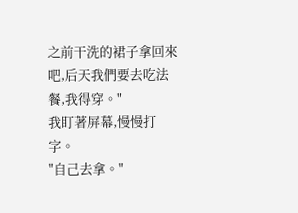之前干洗的裙子拿回來吧,后天我們要去吃法餐,我得穿。"
我盯著屏幕,慢慢打字。
"自己去拿。"